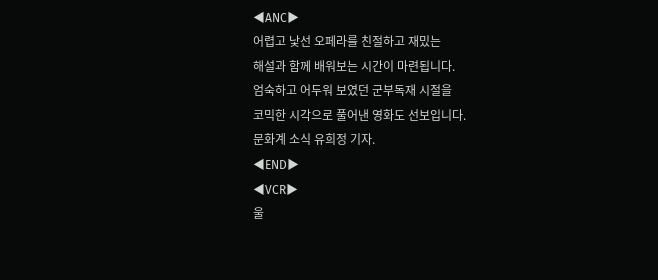◀ANC▶
어렵고 낯선 오페라를 친절하고 재밌는
해설과 함께 배워보는 시간이 마련됩니다.
엄숙하고 어두워 보였던 군부독재 시절을
코믹한 시각으로 풀어낸 영화도 선보입니다.
문화계 소식 유희정 기자.
◀END▶
◀VCR▶
울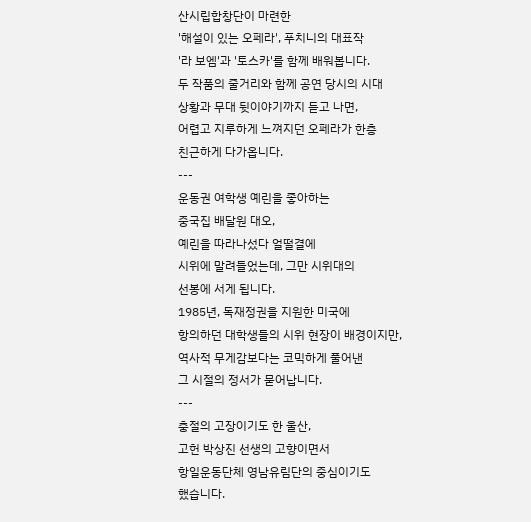산시립합창단이 마련한
'해설이 있는 오페라', 푸치니의 대표작
'라 보엠'과 '토스카'를 함께 배워봅니다.
두 작품의 줄거리와 함께 공연 당시의 시대
상황과 무대 뒷이야기까지 듣고 나면,
어렵고 지루하게 느껴지던 오페라가 한층
친근하게 다가옵니다.
---
운동권 여학생 예린을 좋아하는
중국집 배달원 대오,
예린을 따라나섰다 얼떨결에
시위에 말려들었는데, 그만 시위대의
선봉에 서게 됩니다.
1985년, 독재정권을 지원한 미국에
항의하던 대학생들의 시위 현장이 배경이지만,
역사적 무게감보다는 코믹하게 풀어낸
그 시절의 정서가 묻어납니다.
---
충절의 고장이기도 한 울산,
고헌 박상진 선생의 고향이면서
항일운동단체 영남유림단의 중심이기도
했습니다.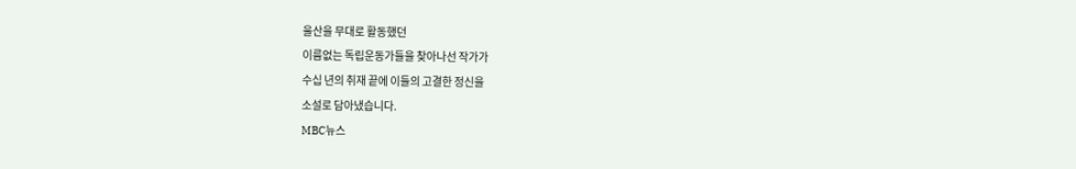울산을 무대로 활동했던
이름없는 독립운동가들을 찾아나선 작가가
수십 년의 취재 끝에 이들의 고결한 정신을
소설로 담아냈습니다.
MBC뉴스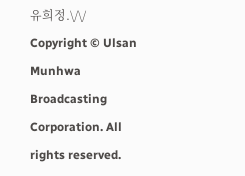유희정.\/\/
Copyright © Ulsan Munhwa Broadcasting Corporation. All rights reserved.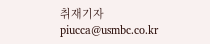취재기자
piucca@usmbc.co.kr